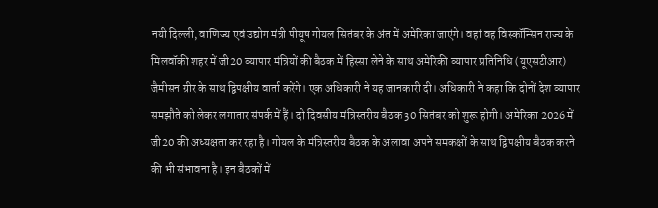नयी दिल्ली, वाणिज्य एवं उद्योग मंत्री पीयूष गोयल सितंबर के अंत में अमेरिका जाएंगे। वहां वह विस्कॉन्सिन राज्य के मिलवॉकी शहर में जी20 व्यापार मंत्रियों की बैठक में हिस्सा लेने के साथ अमेरिकी व्यापार प्रतिनिधि (यूएसटीआर) जैमीसन ग्रीर के साथ द्विपक्षीय वार्ता करेंगे। एक अधिकारी ने यह जानकारी दी। अधिकारी ने कहा कि दोनों देश व्यापार समझौते को लेकर लगातार संपर्क में हैं। दो दिवसीय मंत्रिस्तरीय बैठक 30 सितंबर को शुरू होगी। अमेरिका 2026 में जी20 की अध्यक्षता कर रहा है। गोयल के मंत्रिस्तरीय बैठक के अलावा अपने समकक्षों के साथ द्विपक्षीय बैठक करने की भी संभावना है। इन बैठकों में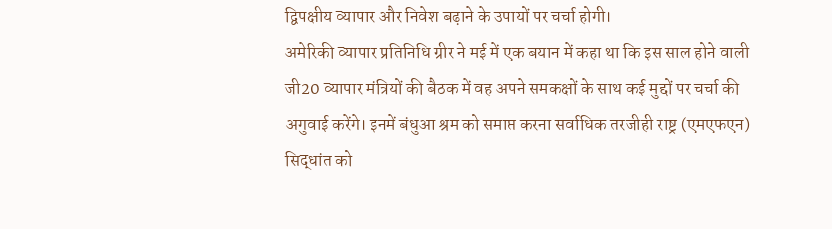द्विपक्षीय व्यापार और निवेश बढ़ाने के उपायों पर चर्चा होगी।
अमेरिकी व्यापार प्रतिनिधि ग्रीर ने मई में एक बयान में कहा था कि इस साल होने वाली जी20 व्यापार मंत्रियों की बैठक में वह अपने समकक्षों के साथ कई मुद्दों पर चर्चा की अगुवाई करेंगे। इनमें बंधुआ श्रम को समाप्त करना सर्वाधिक तरजीही राष्ट्र (एमएफएन) सिद्धांत को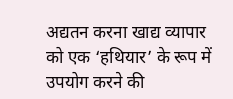अद्यतन करना खाद्य व्यापार को एक ‘हथियार’ के रूप में उपयोग करने की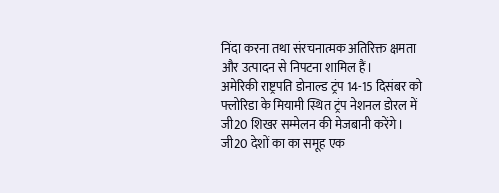निंदा करना तथा संरचनात्मक अतिरिक्त क्षमता और उत्पादन से निपटना शामिल हैं।
अमेरिकी राष्ट्रपति डोनाल्ड ट्रंप 14-15 दिसंबर को फ्लोरिडा के मियामी स्थित ट्रंप नेशनल डोरल में जी20 शिखर सम्मेलन की मेजबानी करेंगे। जी20 देशों का का समूह एक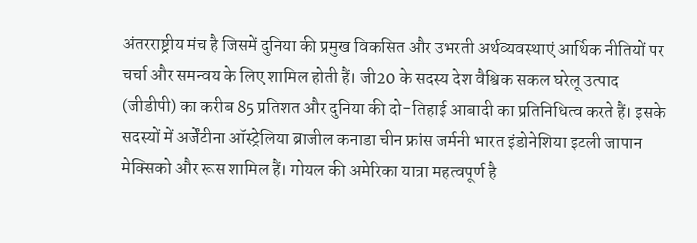अंतरराष्ट्रीय मंच है जिसमें दुनिया की प्रमुख विकसित और उभरती अर्थव्यवस्थाएं आर्थिक नीतियों पर चर्चा और समन्वय के लिए शामिल होती हैं। जी20 के सदस्य देश वैश्विक सकल घरेलू उत्पाद (जीडीपी) का करीब 85 प्रतिशत और दुनिया की दो-तिहाई आबादी का प्रतिनिधित्व करते हैं। इसके सदस्यों में अर्जेंटीना ऑस्ट्रेलिया ब्राजील कनाडा चीन फ्रांस जर्मनी भारत इंडोनेशिया इटली जापान मेक्सिको और रूस शामिल हैं। गोयल की अमेरिका यात्रा महत्वपूर्ण है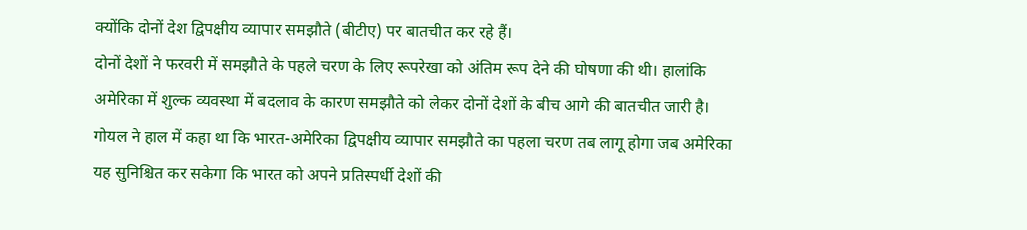क्योंकि दोनों देश द्विपक्षीय व्यापार समझौते (बीटीए) पर बातचीत कर रहे हैं।
दोनों देशों ने फरवरी में समझौते के पहले चरण के लिए रूपरेखा को अंतिम रूप देने की घोषणा की थी। हालांकि अमेरिका में शुल्क व्यवस्था में बदलाव के कारण समझौते को लेकर दोनों देशों के बीच आगे की बातचीत जारी है। गोयल ने हाल में कहा था कि भारत-अमेरिका द्विपक्षीय व्यापार समझौते का पहला चरण तब लागू होगा जब अमेरिका यह सुनिश्चित कर सकेगा कि भारत को अपने प्रतिस्पर्धी देशों की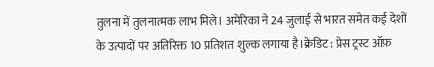तुलना में तुलनात्मक लाभ मिले। अमेरिका ने 24 जुलाई से भारत समेत कई देशों के उत्पादों पर अतिरिक्त 10 प्रतिशत शुल्क लगाया है।क्रेडिट : प्रेस ट्रस्ट ऑफ़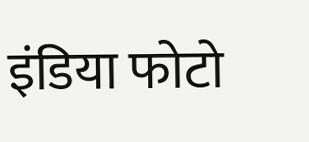इंडिया फोटो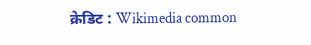क्रेडिट : Wikimedia common